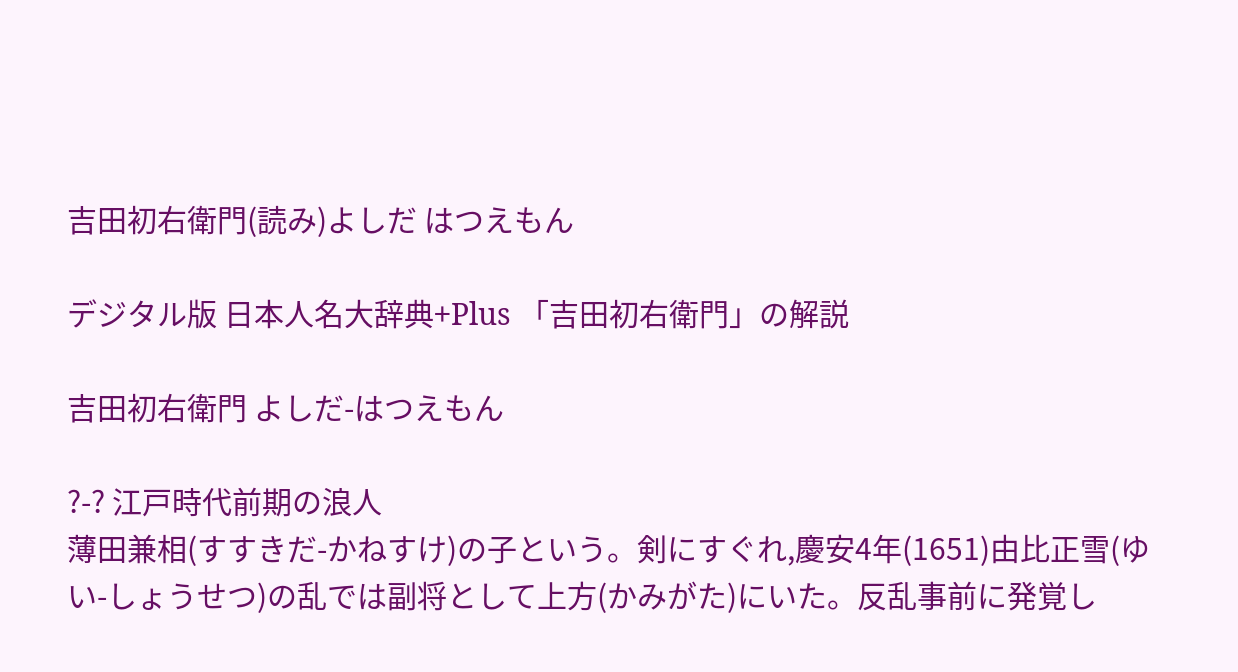吉田初右衛門(読み)よしだ はつえもん

デジタル版 日本人名大辞典+Plus 「吉田初右衛門」の解説

吉田初右衛門 よしだ-はつえもん

?-? 江戸時代前期の浪人
薄田兼相(すすきだ-かねすけ)の子という。剣にすぐれ,慶安4年(1651)由比正雪(ゆい-しょうせつ)の乱では副将として上方(かみがた)にいた。反乱事前に発覚し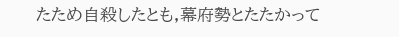たため自殺したとも,幕府勢とたたかって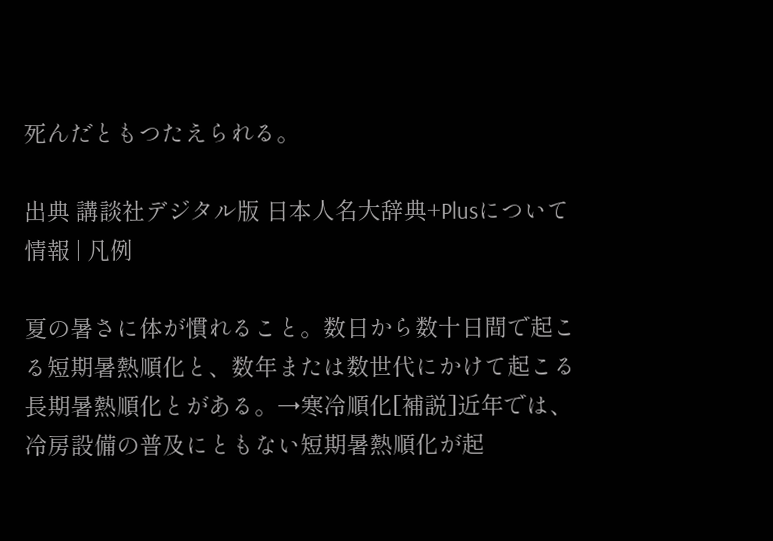死んだともつたえられる。

出典 講談社デジタル版 日本人名大辞典+Plusについて 情報 | 凡例

夏の暑さに体が慣れること。数日から数十日間で起こる短期暑熱順化と、数年または数世代にかけて起こる長期暑熱順化とがある。→寒冷順化[補説]近年では、冷房設備の普及にともない短期暑熱順化が起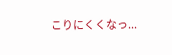こりにくくなっ...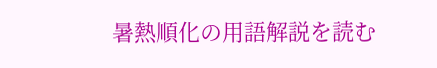暑熱順化の用語解説を読む